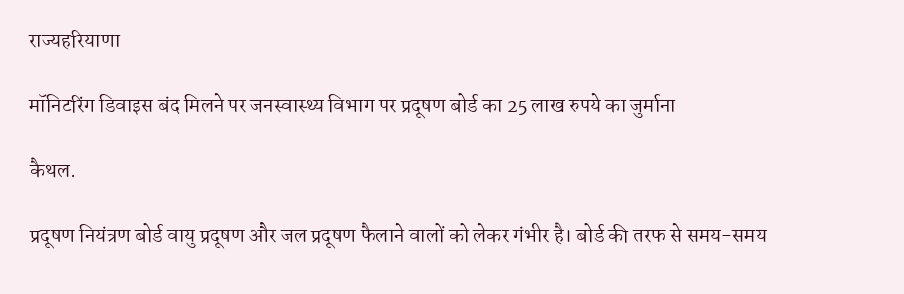राज्यहरियाणा

मॉनिटरिंग डिवाइस बंद मिलने पर जनस्वास्थ्य विभाग पर प्रदूषण बोर्ड का 25 लाख रुपये का जुर्माना

कैथल.

प्रदूषण नियंत्रण बोर्ड वायु प्रदूषण और जल प्रदूषण फैलाने वालों को लेकर गंभीर है। बोर्ड की तरफ से समय-समय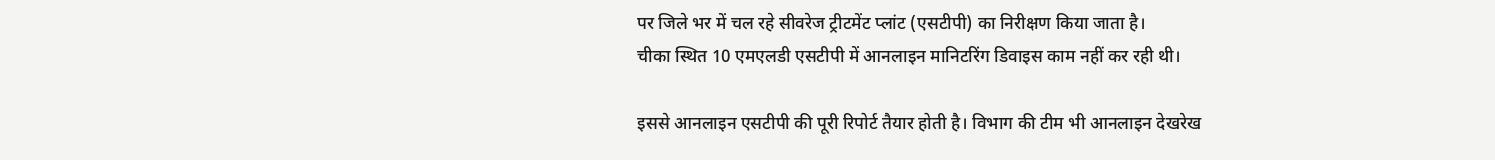पर जिले भर में चल रहे सीवरेज ट्रीटमेंट प्लांट (एसटीपी) का निरीक्षण किया जाता है।
चीका स्थित 10 एमएलडी एसटीपी में आनलाइन मानिटरिंग डिवाइस काम नहीं कर रही थी।

इससे आनलाइन एसटीपी की पूरी रिपोर्ट तैयार होती है। विभाग की टीम भी आनलाइन देखरेख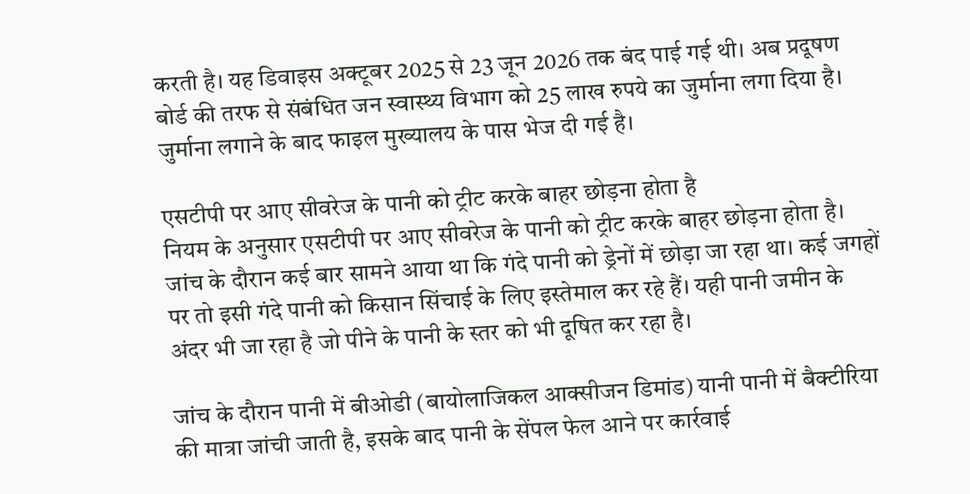करती है। यह डिवाइस अक्टूबर 2025 से 23 जून 2026 तक बंद पाई गई थी। अब प्रदूषण बोर्ड की तरफ से संबंधित जन स्वास्थ्य विभाग को 25 लाख रुपये का जुर्माना लगा दिया है। जुर्माना लगाने के बाद फाइल मुख्यालय के पास भेज दी गई है।

एसटीपी पर आए सीवरेज के पानी को ट्रीट करके बाहर छोड़ना होता है
नियम के अनुसार एसटीपी पर आए सीवरेज के पानी को ट्रीट करके बाहर छोड़ना होता है। जांच के दौरान कई बार सामने आया था कि गंदे पानी को ड्रेनों में छोड़ा जा रहा था। कई जगहों पर तो इसी गंदे पानी को किसान सिंचाई के लिए इस्तेमाल कर रहे हैं। यही पानी जमीन के अंदर भी जा रहा है जो पीने के पानी के स्तर को भी दूषित कर रहा है।

जांच के दौरान पानी में बीओडी (बायोलाजिकल आक्सीजन डिमांड) यानी पानी में बैक्टीरिया की मात्रा जांची जाती है, इसके बाद पानी के सेंपल फेल आने पर कार्रवाई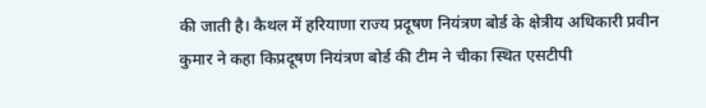की जाती है। कैथल में हरियाणा राज्य प्रदूषण नियंत्रण बोर्ड के क्षेत्रीय अधिकारी प्रवीन कुमार ने कहा किप्रदूषण नियंत्रण बोर्ड की टीम ने चीका स्थित एसटीपी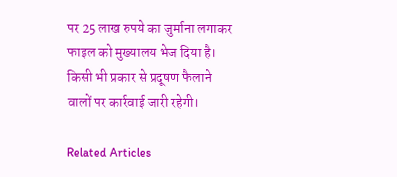पर 25 लाख रुपये का जुर्माना लगाकर फाइल को मुख्यालय भेज दिया है। किसी भी प्रकार से प्रदूषण फैलाने वालों पर कार्रवाई जारी रहेगी।

Related Articles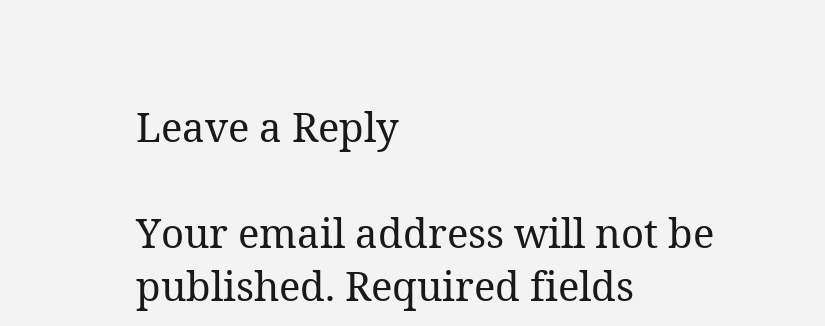Leave a Reply

Your email address will not be published. Required fields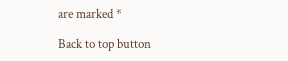are marked *

Back to top button